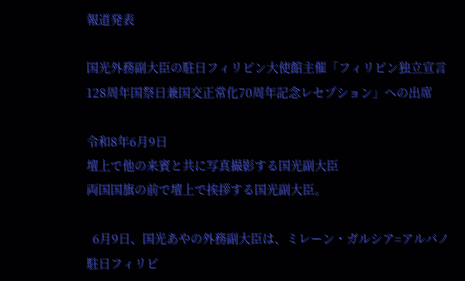報道発表

国光外務副大臣の駐日フィリピン大使館主催「フィリピン独立宣言128周年国祭日兼国交正常化70周年記念レセプション」への出席

令和8年6月9日
壇上で他の来賓と共に写真撮影する国光副大臣
両国国旗の前で壇上で挨拶する国光副大臣。

  6月9日、国光あやの外務副大臣は、ミレーン・ガルシア=アルバノ駐日フィリピ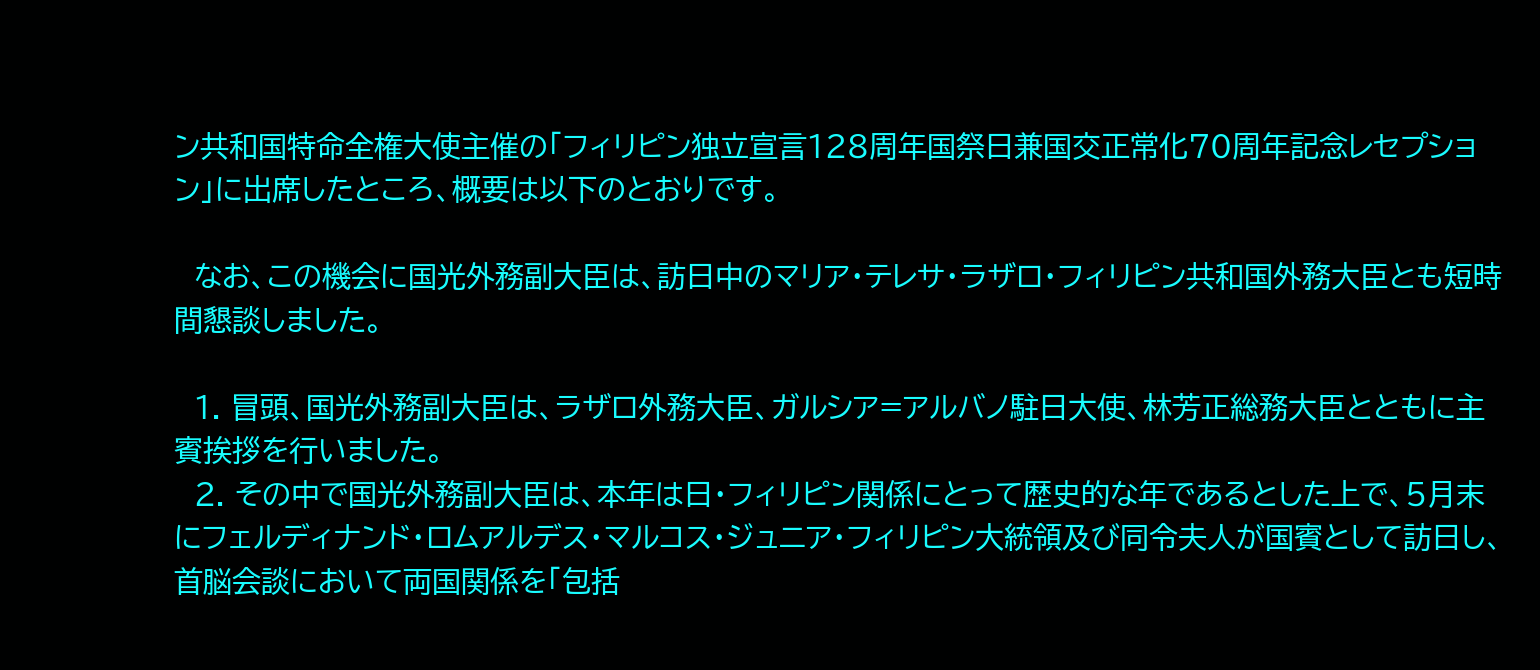ン共和国特命全権大使主催の「フィリピン独立宣言128周年国祭日兼国交正常化70周年記念レセプション」に出席したところ、概要は以下のとおりです。

  なお、この機会に国光外務副大臣は、訪日中のマリア・テレサ・ラザロ・フィリピン共和国外務大臣とも短時間懇談しました。

  1. 冒頭、国光外務副大臣は、ラザロ外務大臣、ガルシア=アルバノ駐日大使、林芳正総務大臣とともに主賓挨拶を行いました。
  2. その中で国光外務副大臣は、本年は日・フィリピン関係にとって歴史的な年であるとした上で、5月末にフェルディナンド・ロムアルデス・マルコス・ジュニア・フィリピン大統領及び同令夫人が国賓として訪日し、首脳会談において両国関係を「包括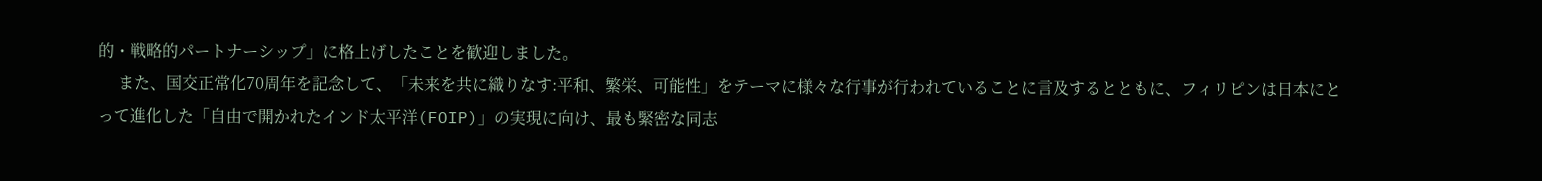的・戦略的パートナーシップ」に格上げしたことを歓迎しました。
     また、国交正常化70周年を記念して、「未来を共に織りなす:平和、繁栄、可能性」をテーマに様々な行事が行われていることに言及するとともに、フィリピンは日本にとって進化した「自由で開かれたインド太平洋(FOIP)」の実現に向け、最も緊密な同志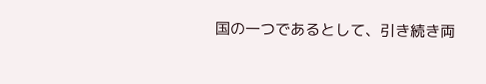国の一つであるとして、引き続き両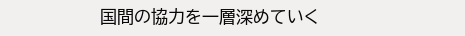国間の協力を一層深めていく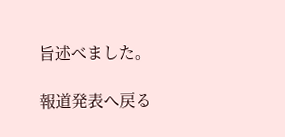旨述べました。

報道発表へ戻る